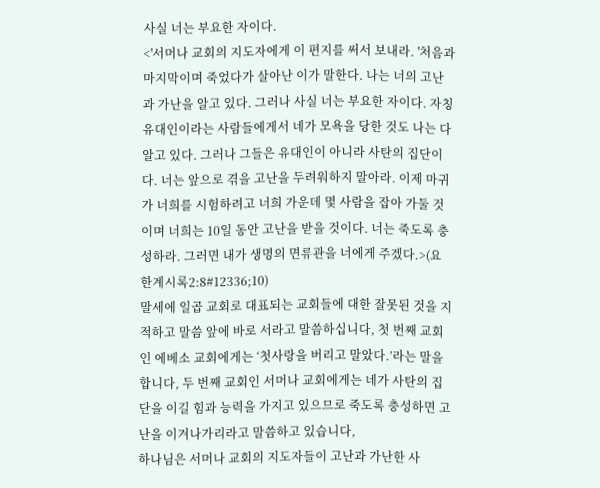사실 너는 부요한 자이다.
<'서머나 교회의 지도자에게 이 편지를 써서 보내라. '처음과 마지막이며 죽었다가 살아난 이가 말한다. 나는 너의 고난과 가난을 알고 있다. 그러나 사실 너는 부요한 자이다. 자칭 유대인이라는 사람들에게서 네가 모욕을 당한 것도 나는 다 알고 있다. 그러나 그들은 유대인이 아니라 사탄의 집단이다. 너는 앞으로 겪을 고난을 두려워하지 말아라. 이제 마귀가 너희를 시험하려고 너희 가운데 몇 사람을 잡아 가둘 것이며 너희는 10일 동안 고난을 받을 것이다. 너는 죽도록 충성하라. 그러면 내가 생명의 면류관을 너에게 주겠다.>(요한계시록2:8#12336;10)
말세에 일곱 교회로 대표되는 교회들에 대한 잘못된 것을 지적하고 말씀 앞에 바로 서라고 말씀하십니다, 첫 번째 교회인 에베소 교회에게는 ‘첫사랑을 버리고 말았다.’라는 말을 합니다, 두 번째 교회인 서머나 교회에게는 네가 사탄의 집단을 이길 힘과 능력을 가지고 있으므로 죽도록 충성하면 고난을 이겨나가리라고 말씀하고 있습니다,
하나님은 서머나 교회의 지도자들이 고난과 가난한 사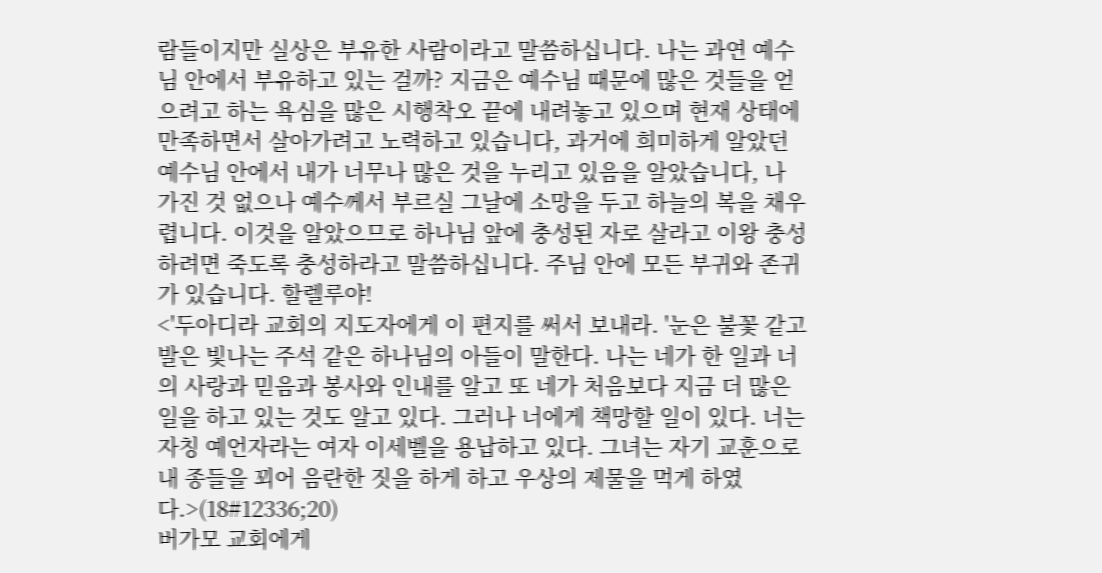람들이지만 실상은 부유한 사람이라고 말씀하십니다. 나는 과연 예수님 안에서 부유하고 있는 걸까? 지금은 예수님 때문에 많은 것들을 얻으려고 하는 욕심을 많은 시행착오 끝에 내려놓고 있으며 현재 상태에 만족하면서 살아가려고 노력하고 있습니다, 과거에 희미하게 알았던 예수님 안에서 내가 너무나 많은 것을 누리고 있음을 알았습니다, 나 가진 것 없으나 예수께서 부르실 그날에 소망을 두고 하늘의 복을 채우렵니다. 이것을 알았으므로 하나님 앞에 충성된 자로 살라고 이왕 충성하려면 죽도록 충성하라고 말씀하십니다. 주님 안에 모든 부귀와 존귀가 있습니다. 할렐루야!
<'두아디라 교회의 지도자에게 이 편지를 써서 보내라. '눈은 불꽃 같고 발은 빛나는 주석 같은 하나님의 아들이 말한다. 나는 네가 한 일과 너의 사랑과 믿음과 봉사와 인내를 알고 또 네가 처음보다 지금 더 많은 일을 하고 있는 것도 알고 있다. 그러나 너에게 책망할 일이 있다. 너는 자칭 예언자라는 여자 이세벨을 용납하고 있다. 그녀는 자기 교훈으로 내 종들을 꾀어 음란한 짓을 하게 하고 우상의 제물을 먹게 하였다.>(18#12336;20)
버가모 교회에게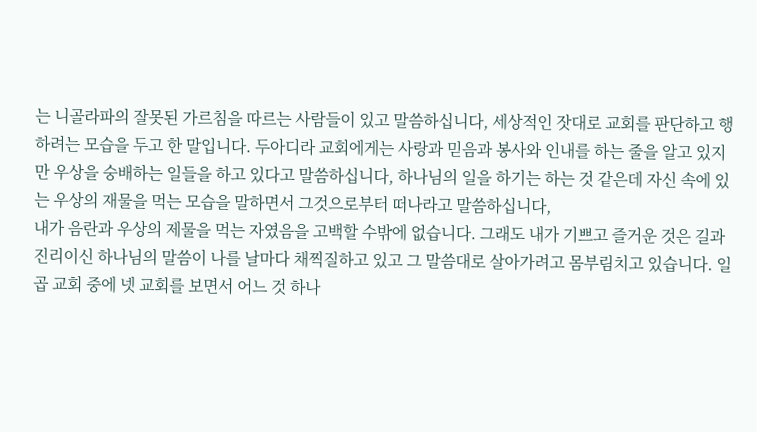는 니골라파의 잘못된 가르침을 따르는 사람들이 있고 말씀하십니다, 세상적인 잣대로 교회를 판단하고 행하려는 모습을 두고 한 말입니다. 두아디라 교회에게는 사랑과 믿음과 봉사와 인내를 하는 줄을 알고 있지만 우상을 숭배하는 일들을 하고 있다고 말씀하십니다, 하나님의 일을 하기는 하는 것 같은데 자신 속에 있는 우상의 재물을 먹는 모습을 말하면서 그것으로부터 떠나라고 말씀하십니다,
내가 음란과 우상의 제물을 먹는 자였음을 고백할 수밖에 없습니다. 그래도 내가 기쁘고 즐거운 것은 길과 진리이신 하나님의 말씀이 나를 날마다 채찍질하고 있고 그 말씀대로 살아가려고 몸부림치고 있습니다. 일곱 교회 중에 넷 교회를 보면서 어느 것 하나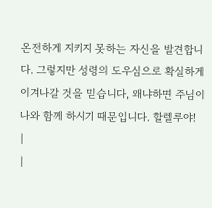온전하게 지키지 못하는 자신을 발견합니다. 그렇지만 성령의 도우심으로 확실하게 이겨나갈 것을 믿습니다, 왜냐하면 주님이 나와 함께 하시기 때문입니다. 할렐루야!
|
|